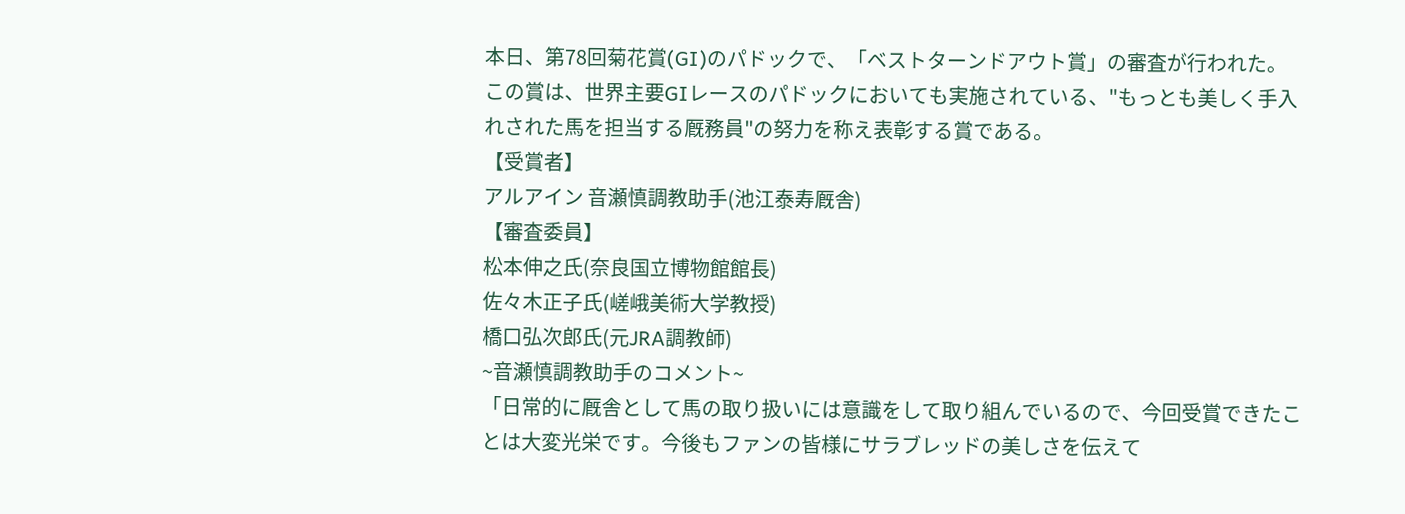本日、第78回菊花賞(GI)のパドックで、「ベストターンドアウト賞」の審査が行われた。この賞は、世界主要GIレースのパドックにおいても実施されている、"もっとも美しく手入れされた馬を担当する厩務員"の努力を称え表彰する賞である。
【受賞者】
アルアイン 音瀬慎調教助手(池江泰寿厩舎)
【審査委員】
松本伸之氏(奈良国立博物館館長)
佐々木正子氏(嵯峨美術大学教授)
橋口弘次郎氏(元JRA調教師)
~音瀬慎調教助手のコメント~
「日常的に厩舎として馬の取り扱いには意識をして取り組んでいるので、今回受賞できたことは大変光栄です。今後もファンの皆様にサラブレッドの美しさを伝えて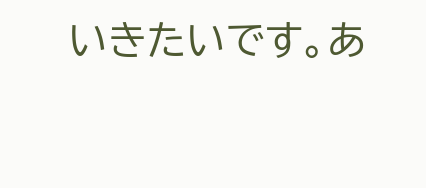いきたいです。あ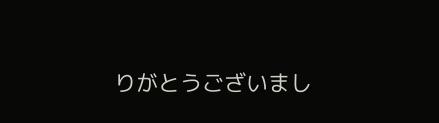りがとうございまし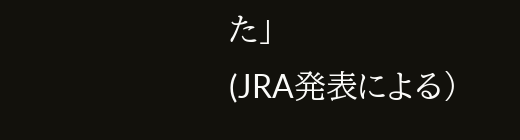た」
(JRA発表による)